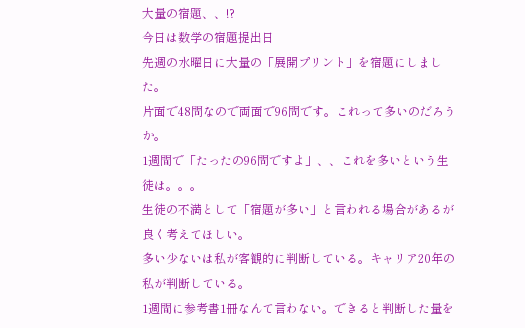大量の宿題、、!?
今日は数学の宿題提出日
先週の水曜日に大量の「展開プリント」を宿題にしました。
片面で48問なので両面で96問です。これって多いのだろうか。
1週間で「たったの96問ですよ」、、これを多いという生徒は。。。
生徒の不満として「宿題が多い」と言われる場合があるが良く考えてほしい。
多い少ないは私が客観的に判断している。キャリア20年の私が判断している。
1週間に参考書1冊なんて言わない。できると判断した量を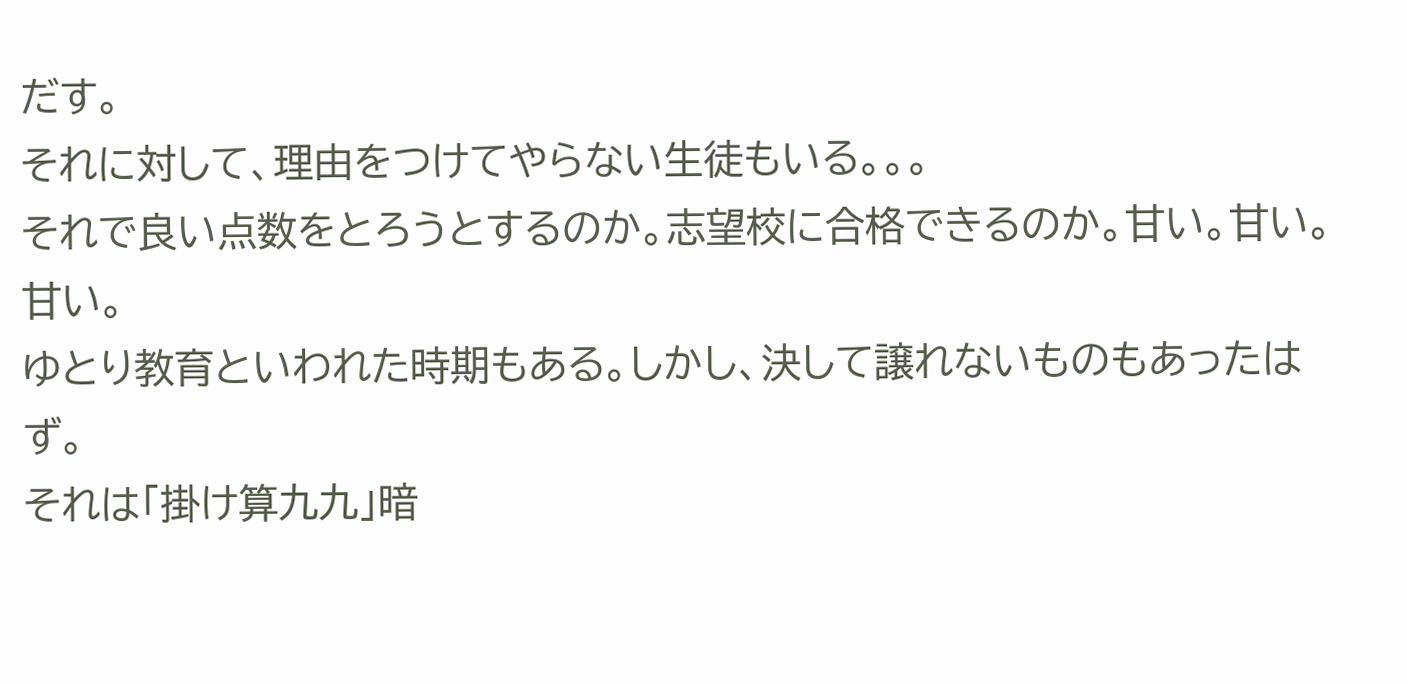だす。
それに対して、理由をつけてやらない生徒もいる。。。
それで良い点数をとろうとするのか。志望校に合格できるのか。甘い。甘い。甘い。
ゆとり教育といわれた時期もある。しかし、決して譲れないものもあったはず。
それは「掛け算九九」暗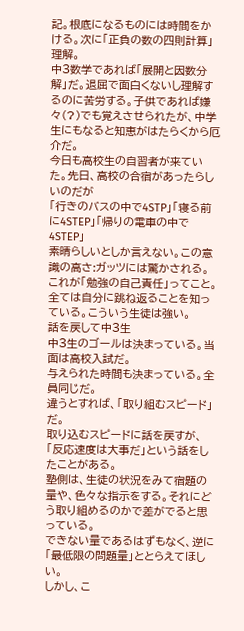記。根底になるものには時間をかける。次に「正負の数の四則計算」理解。
中3数学であれば「展開と因数分解」だ。退屈で面白くないし理解するのに苦労する。子供であれば嫌々(?)でも覚えさせられたが、中学生にもなると知恵がはたらくから厄介だ。
今日も高校生の自習者が来ていた。先日、高校の合宿があったらしいのだが
「行きのバスの中で4STP」「寝る前に4STEP」「帰りの電車の中で4STEP」
素晴らしいとしか言えない。この意識の高さ:ガッツには驚かされる。
これが「勉強の自己責任」ってこと。全ては自分に跳ね返ることを知っている。こういう生徒は強い。
話を戻して中3生
中3生のゴールは決まっている。当面は高校入試だ。
与えられた時間も決まっている。全員同じだ。
違うとすれば、「取り組むスピード」だ。
取り込むスピードに話を戻すが、「反応速度は大事だ」という話をしたことがある。
塾側は、生徒の状況をみて宿題の量や、色々な指示をする。それにどう取り組めるのかで差がでると思っている。
できない量であるはずもなく、逆に「最低限の問題量」ととらえてほしい。
しかし、こ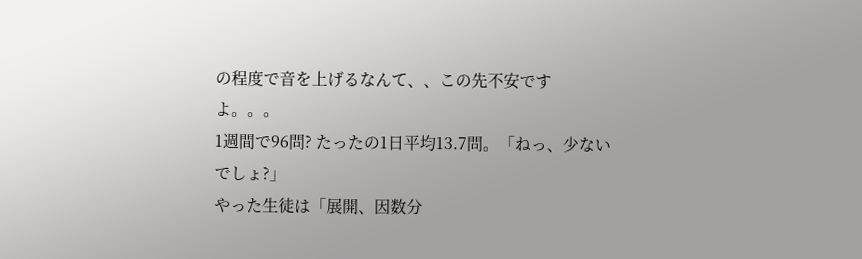の程度で音を上げるなんて、、この先不安ですよ。。。
1週間で96問? たったの1日平均13.7問。「ねっ、少ないでしょ?」
やった生徒は「展開、因数分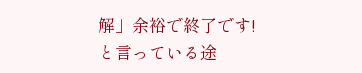解」余裕で終了です!
と言っている途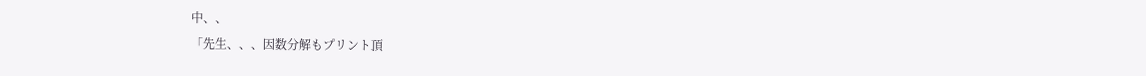中、、
「先生、、、因数分解もプリント頂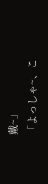戴~」
「よっしゃ~、こ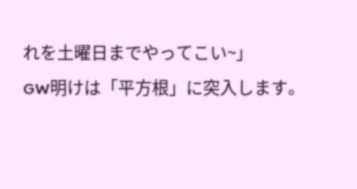れを土曜日までやってこい~」
GW明けは「平方根」に突入します。